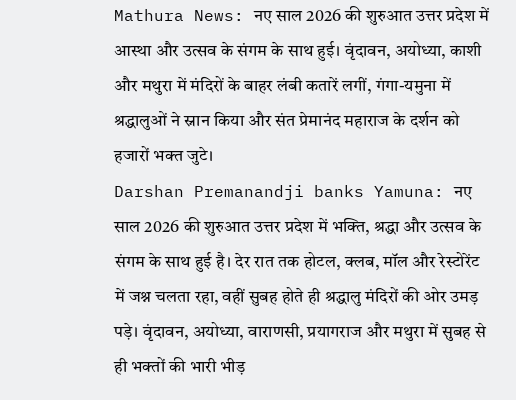Mathura News: नए साल 2026 की शुरुआत उत्तर प्रदेश में आस्था और उत्सव के संगम के साथ हुई। वृंदावन, अयोध्या, काशी और मथुरा में मंदिरों के बाहर लंबी कतारें लगीं, गंगा-यमुना में श्रद्धालुओं ने स्नान किया और संत प्रेमानंद महाराज के दर्शन को हजारों भक्त जुटे।
Darshan Premanandji banks Yamuna: नए साल 2026 की शुरुआत उत्तर प्रदेश में भक्ति, श्रद्धा और उत्सव के संगम के साथ हुई है। देर रात तक होटल, क्लब, मॉल और रेस्टोरेंट में जश्न चलता रहा, वहीं सुबह होते ही श्रद्धालु मंदिरों की ओर उमड़ पड़े। वृंदावन, अयोध्या, वाराणसी, प्रयागराज और मथुरा में सुबह से ही भक्तों की भारी भीड़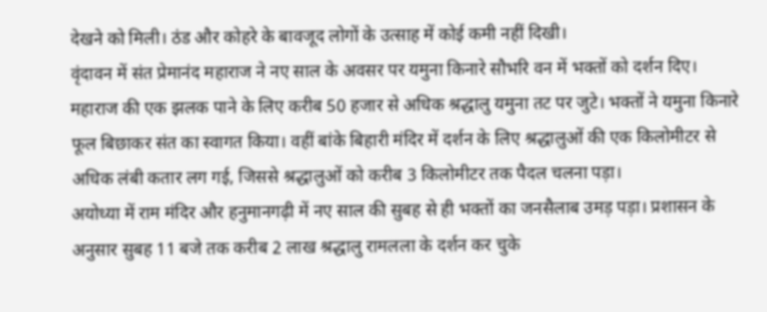देखने को मिली। ठंड और कोहरे के बावजूद लोगों के उत्साह में कोई कमी नहीं दिखी।
वृंदावन में संत प्रेमानंद महाराज ने नए साल के अवसर पर यमुना किनारे सौभरि वन में भक्तों को दर्शन दिए। महाराज की एक झलक पाने के लिए करीब 50 हजार से अधिक श्रद्धालु यमुना तट पर जुटे। भक्तों ने यमुना किनारे फूल बिछाकर संत का स्वागत किया। वहीं बांके बिहारी मंदिर में दर्शन के लिए श्रद्धालुओं की एक किलोमीटर से अधिक लंबी कतार लग गई, जिससे श्रद्धालुओं को करीब 3 किलोमीटर तक पैदल चलना पड़ा।
अयोध्या में राम मंदिर और हनुमानगढ़ी में नए साल की सुबह से ही भक्तों का जनसैलाब उमड़ पड़ा। प्रशासन के अनुसार सुबह 11 बजे तक करीब 2 लाख श्रद्धालु रामलला के दर्शन कर चुके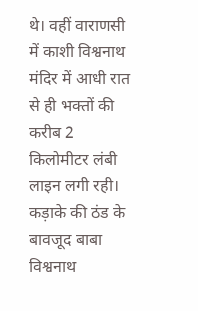थे। वहीं वाराणसी में काशी विश्वनाथ मंदिर में आधी रात से ही भक्तों की करीब 2 किलोमीटर लंबी लाइन लगी रही। कड़ाके की ठंड के बावजूद बाबा विश्वनाथ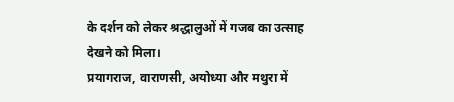के दर्शन को लेकर श्रद्धालुओं में गजब का उत्साह देखने को मिला।
प्रयागराज, वाराणसी, अयोध्या और मथुरा में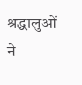श्रद्धालुओं ने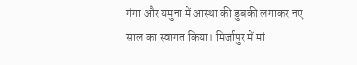गंगा और यमुना में आस्था की डुबकी लगाकर नए साल का स्वागत किया। मिर्जापुर में मां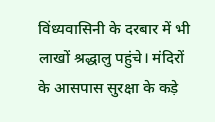विंध्यवासिनी के दरबार में भी लाखों श्रद्धालु पहुंचे। मंदिरों के आसपास सुरक्षा के कड़े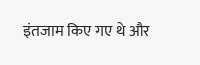इंतजाम किए गए थे और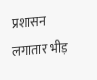प्रशासन लगातार भीड़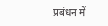प्रबंधन में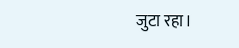जुटा रहा।